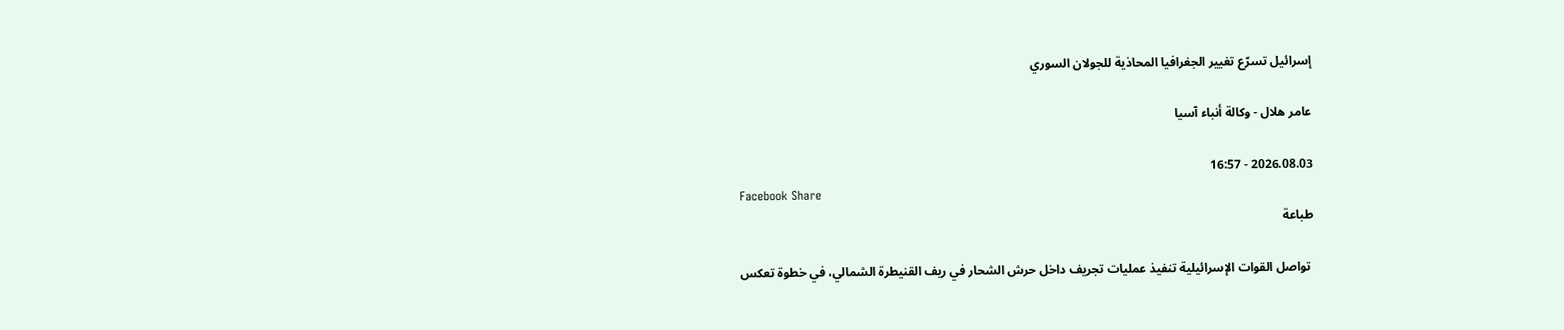إسرائيل تسرّع تغيير الجغرافيا المحاذية للجولان السوري

عامر هلال - وكالة أنباء آسيا

2026.08.03 - 16:57
Facebook Share
طباعة

 تواصل القوات الإسرائيلية تنفيذ عمليات تجريف داخل حرش الشحار في ريف القنيطرة الشمالي، في خطوة تعكس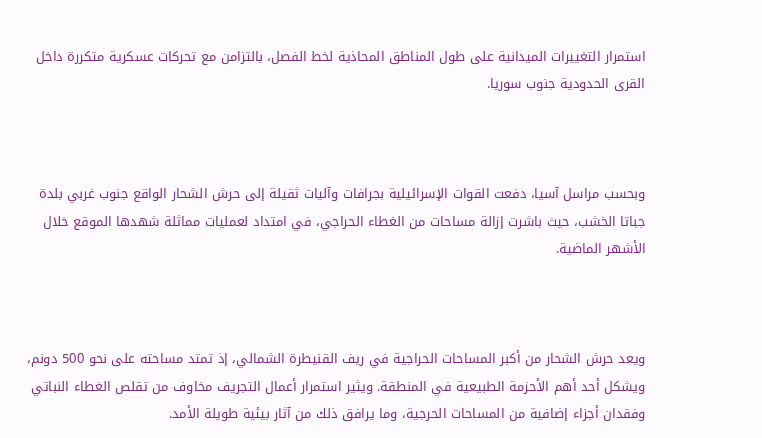استمرار التغييرات الميدانية على طول المناطق المحاذية لخط الفصل، بالتزامن مع تحركات عسكرية متكررة داخل القرى الحدودية جنوب سوريا.



وبحسب مراسل آسيا، دفعت القوات الإسرائيلية بجرافات وآليات ثقيلة إلى حرش الشحار الواقع جنوب غربي بلدة جباتا الخشب، حيث باشرت إزالة مساحات من الغطاء الحراجي، في امتداد لعمليات مماثلة شهدها الموقع خلال الأشهر الماضية.



ويعد حرش الشحار من أكبر المساحات الحراجية في ريف القنيطرة الشمالي، إذ تمتد مساحته على نحو 500 دونم، ويشكل أحد أهم الأحزمة الطبيعية في المنطقة. ويثير استمرار أعمال التجريف مخاوف من تقلص الغطاء النباتي وفقدان أجزاء إضافية من المساحات الحرجية، وما يرافق ذلك من آثار بيئية طويلة الأمد.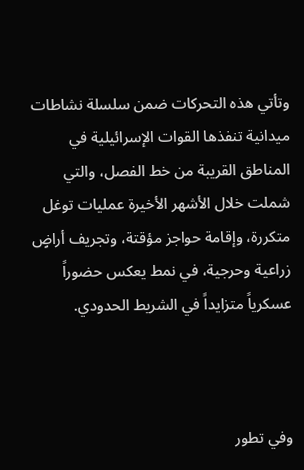وتأتي هذه التحركات ضمن سلسلة نشاطات ميدانية تنفذها القوات الإسرائيلية في المناطق القريبة من خط الفصل، والتي شملت خلال الأشهر الأخيرة عمليات توغل متكررة، وإقامة حواجز مؤقتة، وتجريف أراضٍ زراعية وحرجية، في نمط يعكس حضوراً عسكرياً متزايداً في الشريط الحدودي.



وفي تطور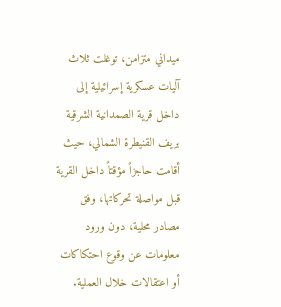ميداني متزامن، توغلت ثلاث آليات عسكرية إسرائيلية إلى داخل قرية الصمدانية الشرقية بريف القنيطرة الشمالي، حيث أقامت حاجزاً مؤقتاً داخل القرية قبل مواصلة تحركاتها، وفق مصادر محلية، دون ورود معلومات عن وقوع احتكاكات أو اعتقالات خلال العملية.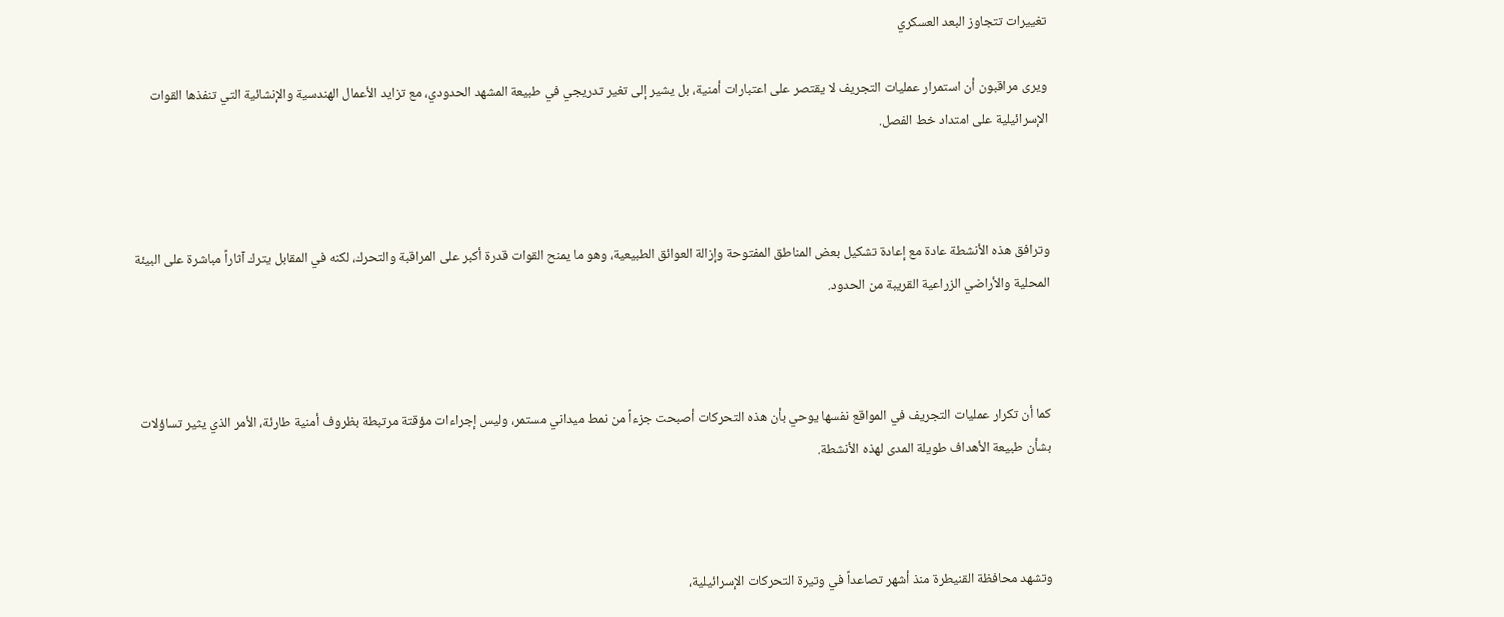تغييرات تتجاوز البعد العسكري

ويرى مراقبون أن استمرار عمليات التجريف لا يقتصر على اعتبارات أمنية، بل يشير إلى تغير تدريجي في طبيعة المشهد الحدودي، مع تزايد الأعمال الهندسية والإنشائية التي تنفذها القوات الإسرائيلية على امتداد خط الفصل.



وترافق هذه الأنشطة عادة مع إعادة تشكيل بعض المناطق المفتوحة وإزالة العوائق الطبيعية، وهو ما يمنح القوات قدرة أكبر على المراقبة والتحرك، لكنه في المقابل يترك آثاراً مباشرة على البيئة المحلية والأراضي الزراعية القريبة من الحدود.



كما أن تكرار عمليات التجريف في المواقع نفسها يوحي بأن هذه التحركات أصبحت جزءاً من نمط ميداني مستمر، وليس إجراءات مؤقتة مرتبطة بظروف أمنية طارئة، الأمر الذي يثير تساؤلات بشأن طبيعة الأهداف طويلة المدى لهذه الأنشطة.



وتشهد محافظة القنيطرة منذ أشهر تصاعداً في وتيرة التحركات الإسرائيلية،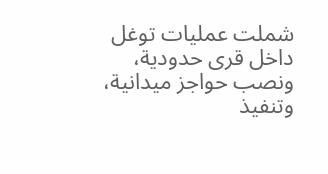شملت عمليات توغل داخل قرى حدودية، ونصب حواجز ميدانية، وتنفيذ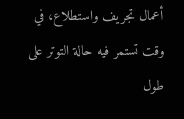أعمال تجريف واستطلاع، في وقت تستمر فيه حالة التوتر على طول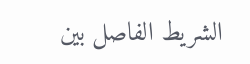الشريط الفاصل بين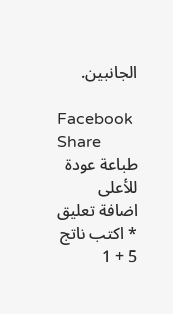الجانبين.

Facebook Share
طباعة عودة للأعلى
اضافة تعليق
* اكتب ناتج 5 + 1